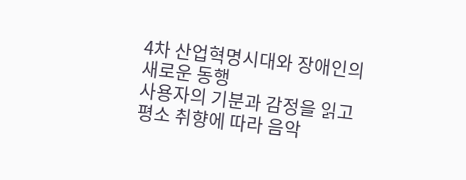4차 산업혁명시대와 장애인의 새로운 동행
사용자의 기분과 감정을 읽고 평소 취향에 따라 음악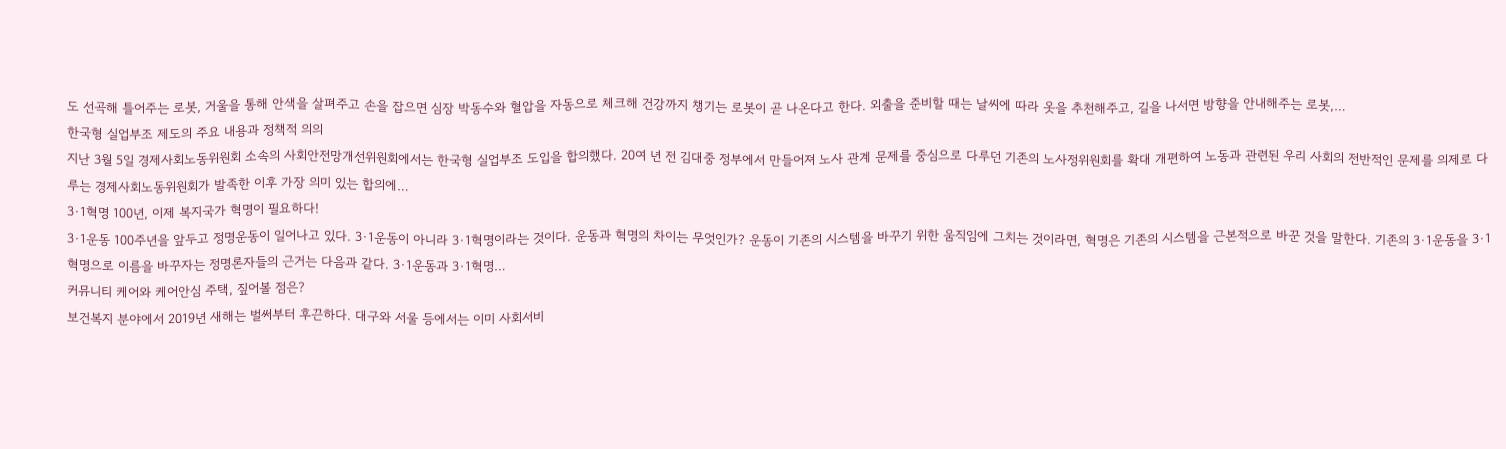도 선곡해 틀어주는 로봇, 거울을 통해 안색을 살펴주고 손을 잡으면 심장 박동수와 혈압을 자동으로 체크해 건강까지 챙기는 로봇이 곧 나온다고 한다. 외출을 준비할 때는 날씨에 따라 옷을 추천해주고, 길을 나서면 방향을 안내해주는 로봇,…
한국형 실업부조 제도의 주요 내용과 정책적 의의
지난 3월 5일 경제사회노동위원회 소속의 사회안전망개선위원회에서는 한국형 실업부조 도입을 합의했다. 20여 년 전 김대중 정부에서 만들어져 노사 관계 문제를 중심으로 다루던 기존의 노사정위원회를 확대 개편하여 노동과 관련된 우리 사회의 전반적인 문제를 의제로 다루는 경제사회노동위원회가 발족한 이후 가장 의미 있는 합의에…
3·1혁명 100년, 이제 복지국가 혁명이 필요하다!
3·1운동 100주년을 앞두고 정명운동이 일어나고 있다. 3·1운동이 아니라 3·1혁명이라는 것이다. 운동과 혁명의 차이는 무엇인가? 운동이 기존의 시스템을 바꾸기 위한 움직임에 그치는 것이라면, 혁명은 기존의 시스템을 근본적으로 바꾼 것을 말한다. 기존의 3·1운동을 3·1혁명으로 이름을 바꾸자는 정명론자들의 근거는 다음과 같다. 3·1운동과 3·1혁명…
커뮤니티 케어와 케어안심 주택, 짚어볼 점은?
보건복지 분야에서 2019년 새해는 벌써부터 후끈하다. 대구와 서울 등에서는 이미 사회서비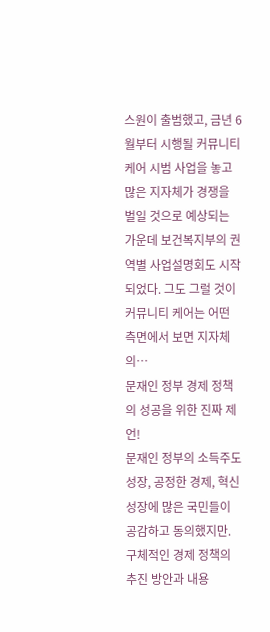스원이 출범했고, 금년 6월부터 시행될 커뮤니티 케어 시범 사업을 놓고 많은 지자체가 경쟁을 벌일 것으로 예상되는 가운데 보건복지부의 권역별 사업설명회도 시작되었다. 그도 그럴 것이 커뮤니티 케어는 어떤 측면에서 보면 지자체의…
문재인 정부 경제 정책의 성공을 위한 진짜 제언!
문재인 정부의 소득주도 성장, 공정한 경제, 혁신 성장에 많은 국민들이 공감하고 동의했지만. 구체적인 경제 정책의 추진 방안과 내용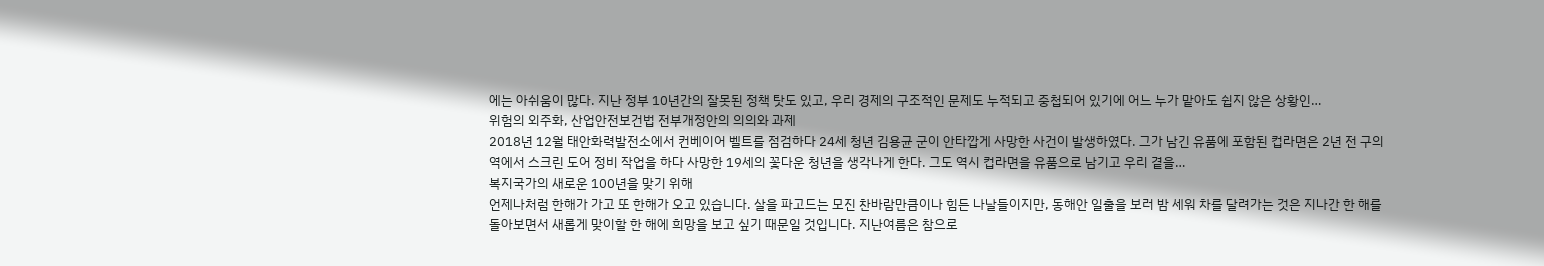에는 아쉬움이 많다. 지난 정부 10년간의 잘못된 정책 탓도 있고, 우리 경제의 구조적인 문제도 누적되고 중첩되어 있기에 어느 누가 맡아도 쉽지 않은 상황인…
위험의 외주화, 산업안전보건법 전부개정안의 의의와 과제
2018년 12월 태안화력발전소에서 컨베이어 벨트를 점검하다 24세 청년 김용균 군이 안타깝게 사망한 사건이 발생하였다. 그가 남긴 유품에 포함된 컵라면은 2년 전 구의역에서 스크린 도어 정비 작업을 하다 사망한 19세의 꽃다운 청년을 생각나게 한다. 그도 역시 컵라면을 유품으로 남기고 우리 곁을…
복지국가의 새로운 100년을 맞기 위해
언제나처럼 한해가 가고 또 한해가 오고 있습니다. 살을 파고드는 모진 찬바람만큼이나 힘든 나날들이지만, 동해안 일출을 보러 밤 세워 차를 달려가는 것은 지나간 한 해를 돌아보면서 새롭게 맞이할 한 해에 희망을 보고 싶기 때문일 것입니다. 지난여름은 참으로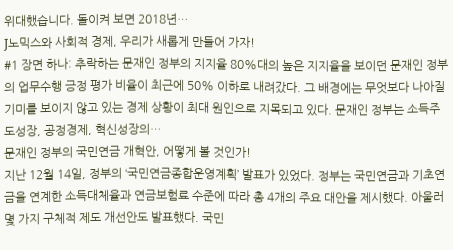위대했습니다. 돌이켜 보면 2018년…
J노믹스와 사회적 경제, 우리가 새롭게 만들어 가자!
#1 장면 하나: 추락하는 문재인 정부의 지지율 80%대의 높은 지지율을 보이던 문재인 정부의 업무수행 긍정 평가 비율이 최근에 50% 이하로 내려갔다. 그 배경에는 무엇보다 나아질 기미를 보이지 않고 있는 경제 상황이 최대 원인으로 지목되고 있다. 문재인 정부는 소득주도성장, 공정경제, 혁신성장의…
문재인 정부의 국민연금 개혁안, 어떻게 볼 것인가!
지난 12월 14일, 정부의 ‘국민연금종합운영계획’ 발표가 있었다. 정부는 국민연금과 기초연금을 연계한 소득대체율과 연금보험료 수준에 따라 총 4개의 주요 대안을 제시했다. 아울러 몇 가지 구체적 제도 개선안도 발표했다. 국민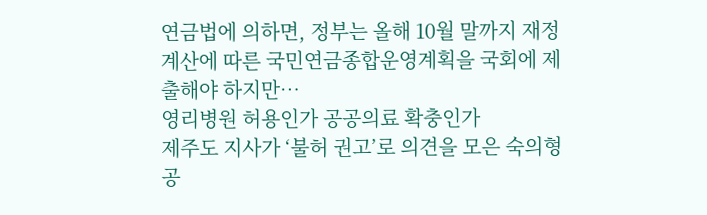연금법에 의하면, 정부는 올해 10월 말까지 재정 계산에 따른 국민연금종합운영계획을 국회에 제출해야 하지만…
영리병원 허용인가 공공의료 확충인가
제주도 지사가 ‘불허 권고’로 의견을 모은 숙의형 공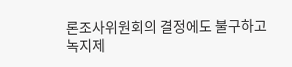론조사위원회의 결정에도 불구하고 녹지제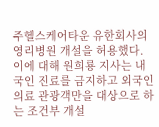주헬스케어타운 유한회사의 영리병원 개설을 허용했다. 이에 대해 원희룡 지사는 내국인 진료를 금지하고 외국인 의료 관광객만을 대상으로 하는 조건부 개설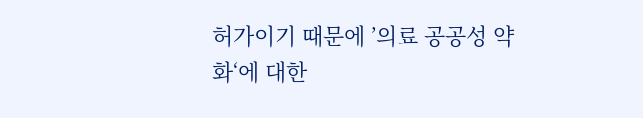허가이기 때문에 ’의료 공공성 약화‘에 대한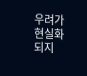우려가 현실화되지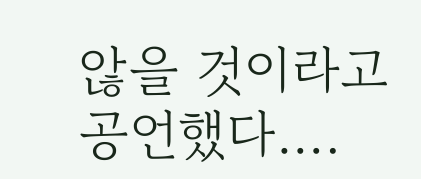않을 것이라고 공언했다….